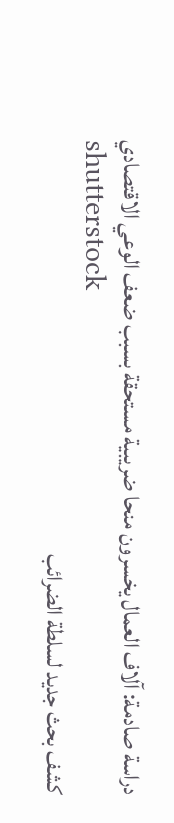دراسة صادمة: آلاف العمال يخسرون منحا ضريبية مستحقة بسبب ضعف الوعي الاقتصادي
shutterstock
كشف بحث جديد لسلطة الضرائب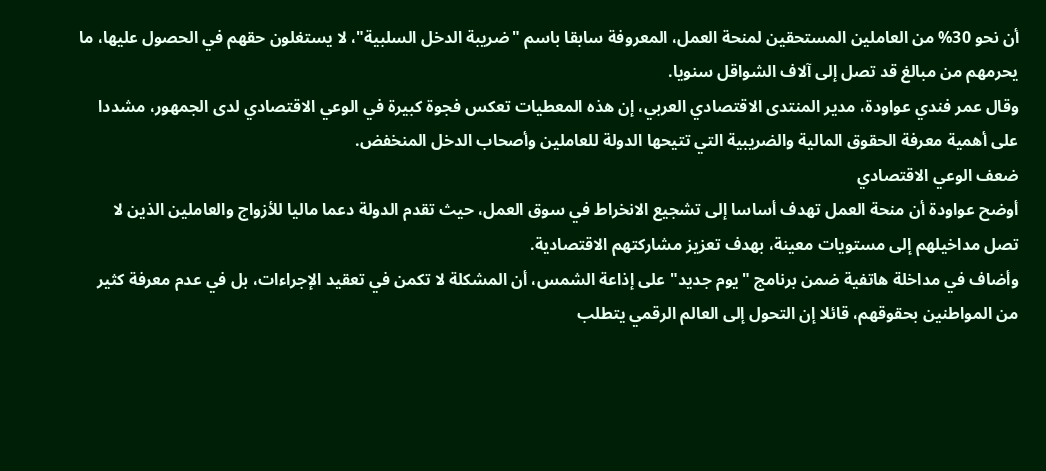أن نحو 30% من العاملين المستحقين لمنحة العمل، المعروفة سابقا باسم "ضريبة الدخل السلبية"، لا يستغلون حقهم في الحصول عليها، ما يحرمهم من مبالغ قد تصل إلى آلاف الشواقل سنويا.
وقال عمر فندي عواودة، مدير المنتدى الاقتصادي العربي، إن هذه المعطيات تعكس فجوة كبيرة في الوعي الاقتصادي لدى الجمهور، مشددا على أهمية معرفة الحقوق المالية والضريبية التي تتيحها الدولة للعاملين وأصحاب الدخل المنخفض.
ضعف الوعي الاقتصادي
أوضح عواودة أن منحة العمل تهدف أساسا إلى تشجيع الانخراط في سوق العمل، حيث تقدم الدولة دعما ماليا للأزواج والعاملين الذين لا تصل مداخيلهم إلى مستويات معينة، بهدف تعزيز مشاركتهم الاقتصادية.
وأضاف في مداخلة هاتفية ضمن برنامج "يوم جديد" على إذاعة الشمس، أن المشكلة لا تكمن في تعقيد الإجراءات، بل في عدم معرفة كثير من المواطنين بحقوقهم، قائلا إن التحول إلى العالم الرقمي يتطلب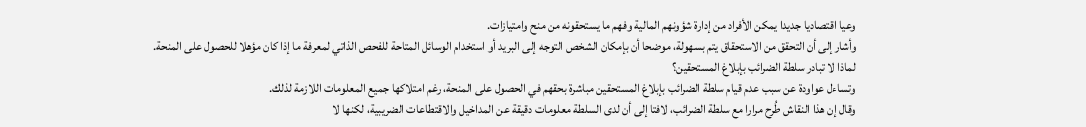وعيا اقتصاديا جديدا يمكن الأفراد من إدارة شؤونهم المالية وفهم ما يستحقونه من منح وامتيازات.
وأشار إلى أن التحقق من الاستحقاق يتم بسهولة، موضحا أن بإمكان الشخص التوجه إلى البريد أو استخدام الوسائل المتاحة للفحص الذاتي لمعرفة ما إذا كان مؤهلا للحصول على المنحة.
لماذا لا تبادر سلطة الضرائب بإبلاغ المستحقين؟
وتساءل عواودة عن سبب عدم قيام سلطة الضرائب بإبلاغ المستحقين مباشرة بحقهم في الحصول على المنحة، رغم امتلاكها جميع المعلومات اللازمة لذلك.
وقال إن هذا النقاش طُرح مرارا مع سلطة الضرائب، لافتا إلى أن لدى السلطة معلومات دقيقة عن المداخيل والاقتطاعات الضريبية، لكنها لا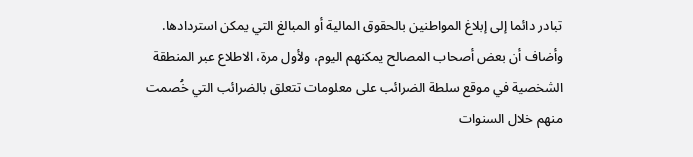تبادر دائما إلى إبلاغ المواطنين بالحقوق المالية أو المبالغ التي يمكن استردادها.
وأضاف أن بعض أصحاب المصالح يمكنهم اليوم، ولأول مرة، الاطلاع عبر المنطقة الشخصية في موقع سلطة الضرائب على معلومات تتعلق بالضرائب التي خُصمت منهم خلال السنوات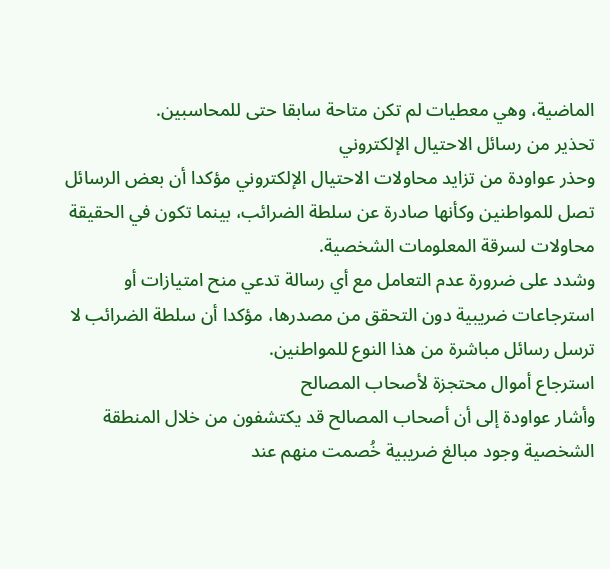الماضية، وهي معطيات لم تكن متاحة سابقا حتى للمحاسبين.
تحذير من رسائل الاحتيال الإلكتروني
وحذر عواودة من تزايد محاولات الاحتيال الإلكتروني مؤكدا أن بعض الرسائل تصل للمواطنين وكأنها صادرة عن سلطة الضرائب، بينما تكون في الحقيقة محاولات لسرقة المعلومات الشخصية.
وشدد على ضرورة عدم التعامل مع أي رسالة تدعي منح امتيازات أو استرجاعات ضريبية دون التحقق من مصدرها، مؤكدا أن سلطة الضرائب لا ترسل رسائل مباشرة من هذا النوع للمواطنين.
استرجاع أموال محتجزة لأصحاب المصالح
وأشار عواودة إلى أن أصحاب المصالح قد يكتشفون من خلال المنطقة الشخصية وجود مبالغ ضريبية خُصمت منهم عند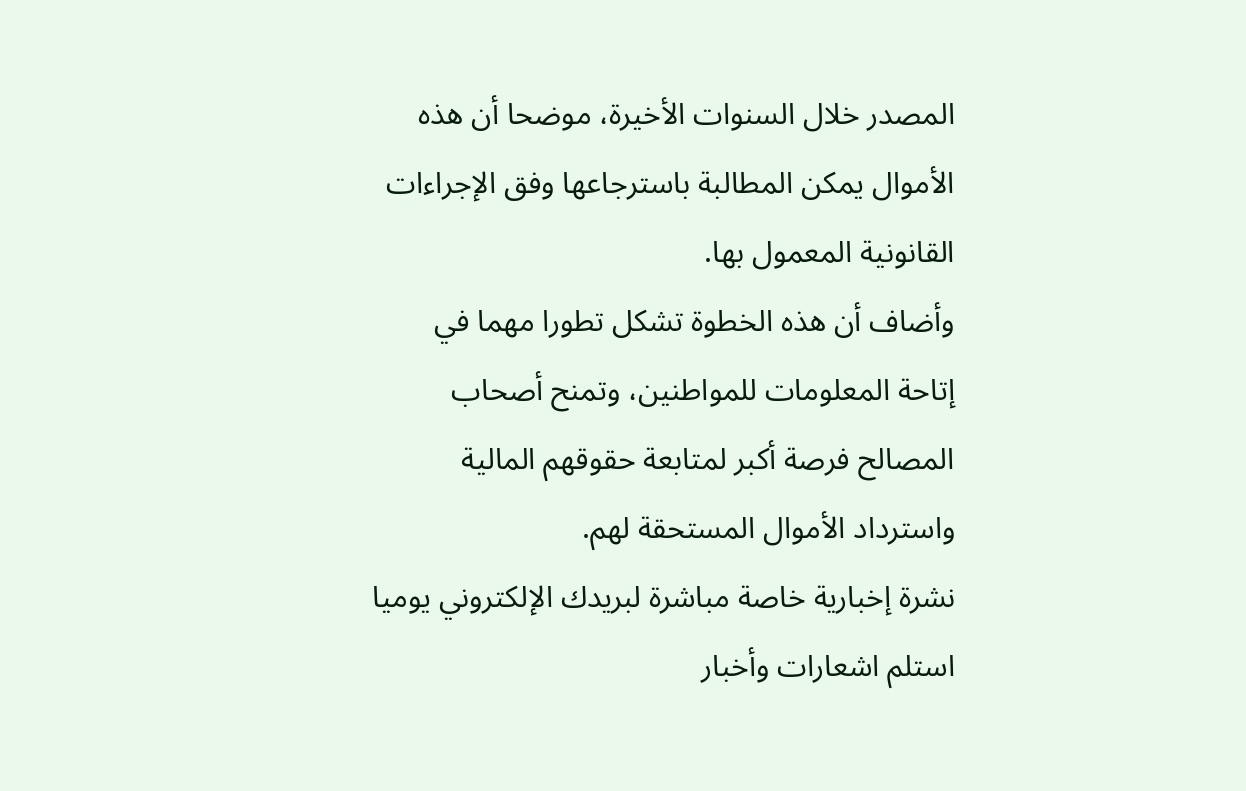المصدر خلال السنوات الأخيرة، موضحا أن هذه الأموال يمكن المطالبة باسترجاعها وفق الإجراءات القانونية المعمول بها.
وأضاف أن هذه الخطوة تشكل تطورا مهما في إتاحة المعلومات للمواطنين، وتمنح أصحاب المصالح فرصة أكبر لمتابعة حقوقهم المالية واسترداد الأموال المستحقة لهم.
نشرة إخبارية خاصة مباشرة لبريدك الإلكتروني يوميا
استلم اشعارات وأخبار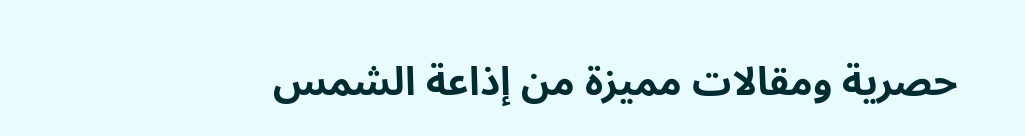حصرية ومقالات مميزة من إذاعة الشمس